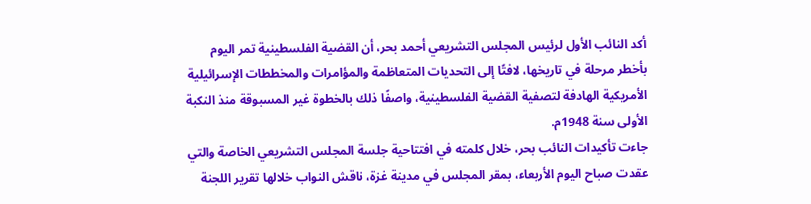أكد النائب الأول لرئيس المجلس التشريعي أحمد بحر، أن القضية الفلسطينية تمر اليوم بأخطر مرحلة في تاريخها، لافتًا إلى التحديات المتعاظمة والمؤامرات والمخططات الإسرائيلية الأمريكية الهادفة لتصفية القضية الفلسطينية، واصفًا ذلك بالخطوة غير المسبوقة منذ النكبة الأولى سنة 1948م.
جاءت تأكيدات النائب بحر، خلال كلمته في افتتاحية جلسة المجلس التشريعي الخاصة والتي عقدت صباح اليوم الأربعاء، بمقر المجلس في مدينة غزة، ناقش النواب خلالها تقرير اللجنة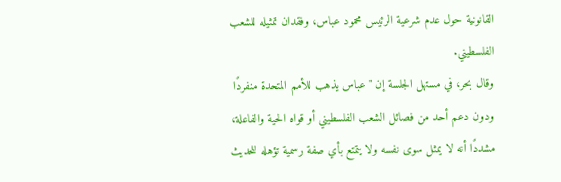القانونية حول عدم شرعية الرئيس محمود عباس، وفقدان تمثيله للشعب الفلسطيني.
وقال بحر، في مستهل الجلسة إن "عباس يذهب للأمم المتحدة منفردًا ودون دعم أحد من فصائل الشعب الفلسطيني أو قواه الحية والفاعلة، مشددًا أنه لا يمثل سوى نفسه ولا يتمتع بأي صفة رسمية تؤهله للحديث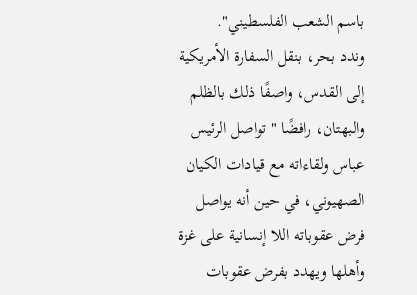باسم الشعب الفلسطيني".
وندد بحر، بنقل السفارة الأمريكية إلى القدس، واصفًا ذلك بالظلم والبهتان، رافضًا "تواصل الرئيس عباس ولقاءاته مع قيادات الكيان الصهيوني، في حين أنه يواصل فرض عقوباته اللا إنسانية على غزة وأهلها ويهدد بفرض عقوبات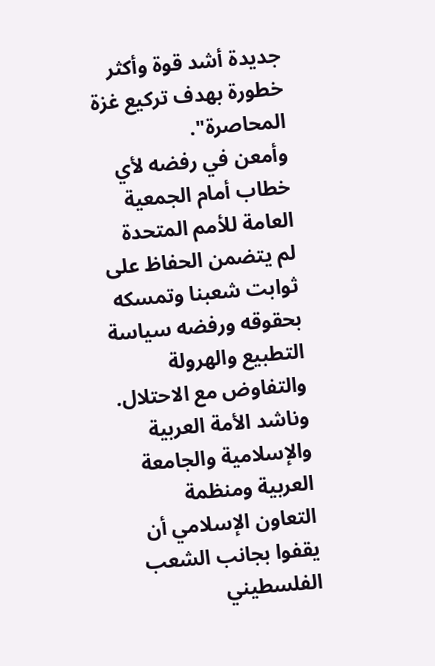جديدة أشد قوة وأكثر خطورة بهدف تركيع غزة المحاصرة".
وأمعن في رفضه لأي خطاب أمام الجمعية العامة للأمم المتحدة لم يتضمن الحفاظ على ثوابت شعبنا وتمسكه بحقوقه ورفضه سياسة التطبيع والهرولة والتفاوض مع الاحتلال.
وناشد الأمة العربية والإسلامية والجامعة العربية ومنظمة التعاون الإسلامي أن يقفوا بجانب الشعب الفلسطيني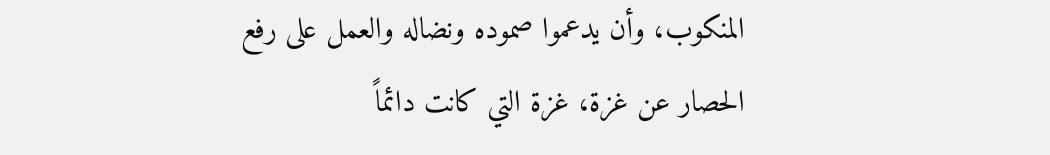المنكوب، وأن يدعموا صموده ونضاله والعمل على رفع الحصار عن غزة، غزة التي كانت دائماً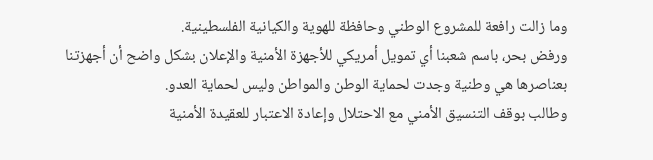وما زالت رافعة للمشروع الوطني وحافظة للهوية والكيانية الفلسطينية.
ورفض بحر، باسم شعبنا أي تمويل أمريكي للأجهزة الأمنية والإعلان بشكل واضح أن أجهزتنا بعناصرها هي وطنية وجدت لحماية الوطن والمواطن وليس لحماية العدو.
وطالب بوقف التنسيق الأمني مع الاحتلال وإعادة الاعتبار للعقيدة الأمنية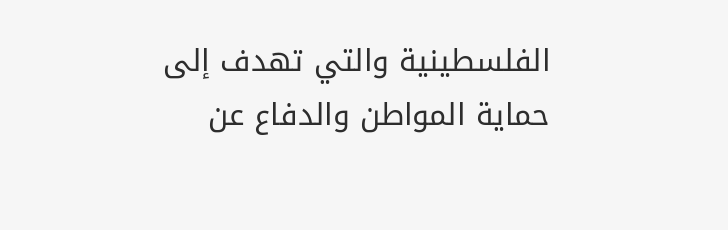الفلسطينية والتي تهدف إلى حماية المواطن والدفاع عن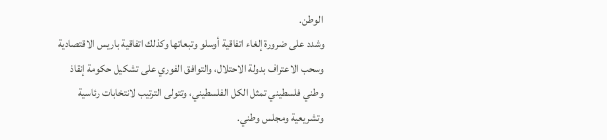الوطن.
وشدد على ضرورة إلغاء اتفاقية أوسلو وتبعاتها وكذلك اتفاقية باريس الاقتصادية وسحب الاعتراف بدولة الاحتلال، والتوافق الفوري على تشكيل حكومة إنقاذ وطني فلسطيني تمثل الكل الفلسطيني، وتتولى الترتيب لانتخابات رئاسية وتشريعية ومجلس وطني.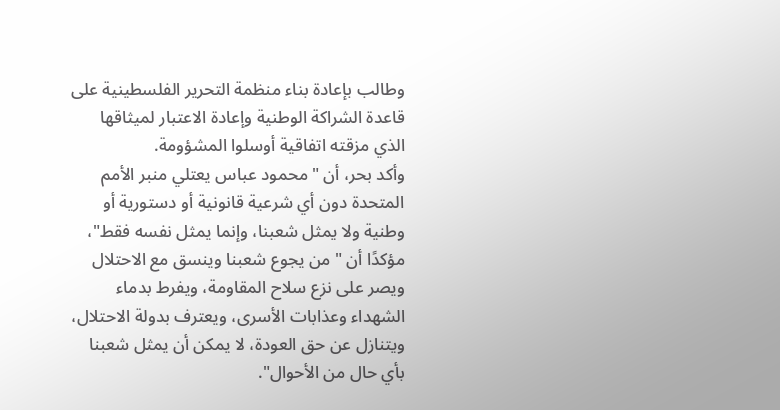وطالب بإعادة بناء منظمة التحرير الفلسطينية على قاعدة الشراكة الوطنية وإعادة الاعتبار لميثاقها الذي مزقته اتفاقية أوسلوا المشؤومة.
وأكد بحر، أن "محمود عباس يعتلي منبر الأمم المتحدة دون أي شرعية قانونية أو دستورية أو وطنية ولا يمثل شعبنا، وإنما يمثل نفسه فقط"، مؤكدًا أن "من يجوع شعبنا وينسق مع الاحتلال ويصر على نزع سلاح المقاومة، ويفرط بدماء الشهداء وعذابات الأسرى، ويعترف بدولة الاحتلال، ويتنازل عن حق العودة، لا يمكن أن يمثل شعبنا بأي حال من الأحوال".